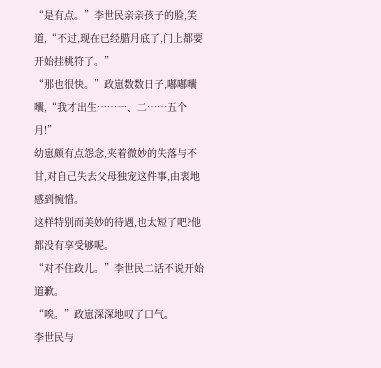“是有点。”李世民亲亲孩子的脸,笑道,“不过,现在已经腊月底了,门上都要开始挂桃符了。”
“那也很快。”政崽数数日子,嘟嘟囔囔,“我才出生……一、二……五个月!”
幼崽颇有点怨念,夹着微妙的失落与不甘,对自己失去父母独宠这件事,由衷地感到惋惜。
这样特别而美妙的待遇,也太短了吧?他都没有享受够呢。
“对不住政儿。”李世民二话不说开始道歉。
“唉。”政崽深深地叹了口气。
李世民与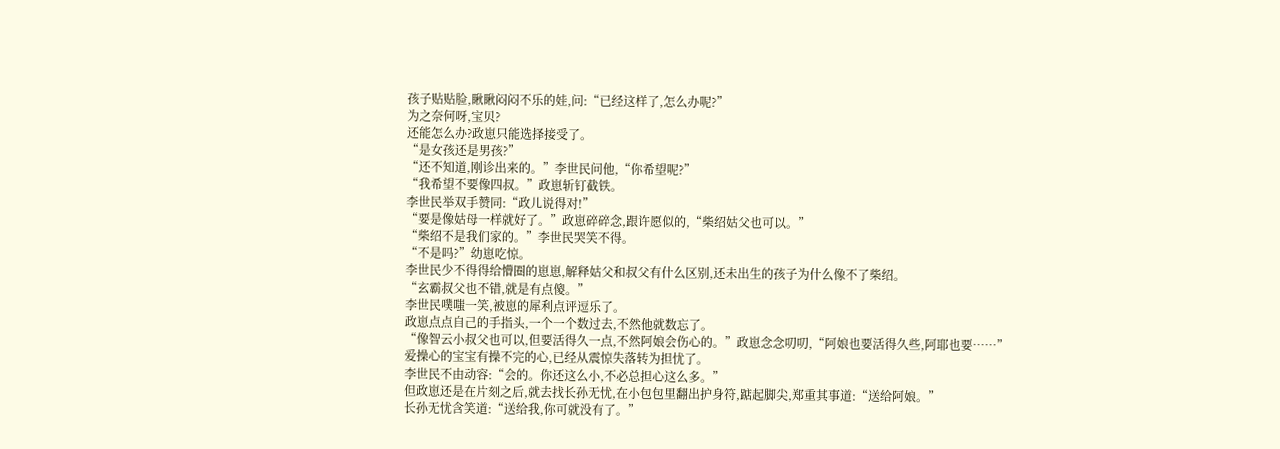孩子贴贴脸,瞅瞅闷闷不乐的娃,问:“已经这样了,怎么办呢?”
为之奈何呀,宝贝?
还能怎么办?政崽只能选择接受了。
“是女孩还是男孩?”
“还不知道,刚诊出来的。”李世民问他,“你希望呢?”
“我希望不要像四叔。”政崽斩钉截铁。
李世民举双手赞同:“政儿说得对!”
“要是像姑母一样就好了。”政崽碎碎念,跟许愿似的,“柴绍姑父也可以。”
“柴绍不是我们家的。”李世民哭笑不得。
“不是吗?”幼崽吃惊。
李世民少不得得给懵圈的崽崽,解释姑父和叔父有什么区别,还未出生的孩子为什么像不了柴绍。
“玄霸叔父也不错,就是有点傻。”
李世民噗嗤一笑,被崽的犀利点评逗乐了。
政崽点点自己的手指头,一个一个数过去,不然他就数忘了。
“像智云小叔父也可以,但要活得久一点,不然阿娘会伤心的。”政崽念念叨叨,“阿娘也要活得久些,阿耶也要……”
爱操心的宝宝有操不完的心,已经从震惊失落转为担忧了。
李世民不由动容:“会的。你还这么小,不必总担心这么多。”
但政崽还是在片刻之后,就去找长孙无忧,在小包包里翻出护身符,踮起脚尖,郑重其事道:“送给阿娘。”
长孙无忧含笑道:“送给我,你可就没有了。”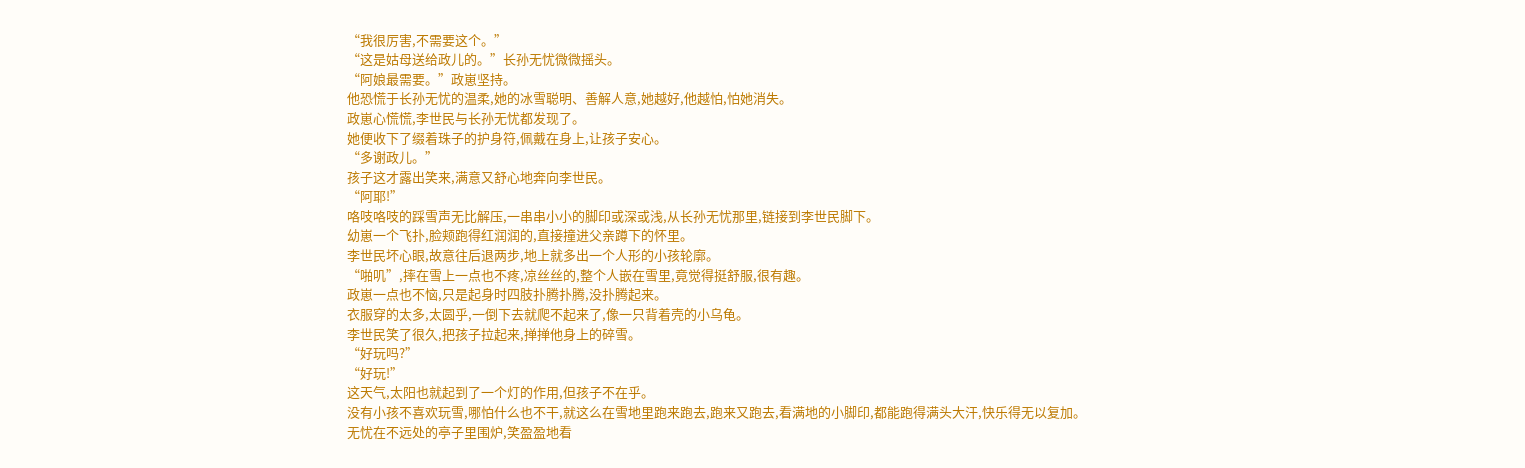“我很厉害,不需要这个。”
“这是姑母送给政儿的。”长孙无忧微微摇头。
“阿娘最需要。”政崽坚持。
他恐慌于长孙无忧的温柔,她的冰雪聪明、善解人意,她越好,他越怕,怕她消失。
政崽心慌慌,李世民与长孙无忧都发现了。
她便收下了缀着珠子的护身符,佩戴在身上,让孩子安心。
“多谢政儿。”
孩子这才露出笑来,满意又舒心地奔向李世民。
“阿耶!”
咯吱咯吱的踩雪声无比解压,一串串小小的脚印或深或浅,从长孙无忧那里,链接到李世民脚下。
幼崽一个飞扑,脸颊跑得红润润的,直接撞进父亲蹲下的怀里。
李世民坏心眼,故意往后退两步,地上就多出一个人形的小孩轮廓。
“啪叽”,摔在雪上一点也不疼,凉丝丝的,整个人嵌在雪里,竟觉得挺舒服,很有趣。
政崽一点也不恼,只是起身时四肢扑腾扑腾,没扑腾起来。
衣服穿的太多,太圆乎,一倒下去就爬不起来了,像一只背着壳的小乌龟。
李世民笑了很久,把孩子拉起来,掸掸他身上的碎雪。
“好玩吗?”
“好玩!”
这天气,太阳也就起到了一个灯的作用,但孩子不在乎。
没有小孩不喜欢玩雪,哪怕什么也不干,就这么在雪地里跑来跑去,跑来又跑去,看满地的小脚印,都能跑得满头大汗,快乐得无以复加。
无忧在不远处的亭子里围炉,笑盈盈地看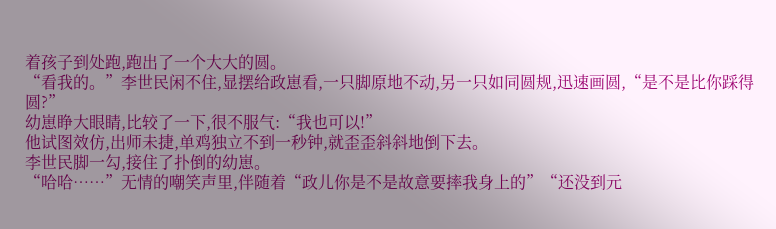着孩子到处跑,跑出了一个大大的圆。
“看我的。”李世民闲不住,显摆给政崽看,一只脚原地不动,另一只如同圆规,迅速画圆,“是不是比你踩得圆?”
幼崽睁大眼睛,比较了一下,很不服气:“我也可以!”
他试图效仿,出师未捷,单鸡独立不到一秒钟,就歪歪斜斜地倒下去。
李世民脚一勾,接住了扑倒的幼崽。
“哈哈……”无情的嘲笑声里,伴随着“政儿你是不是故意要摔我身上的”“还没到元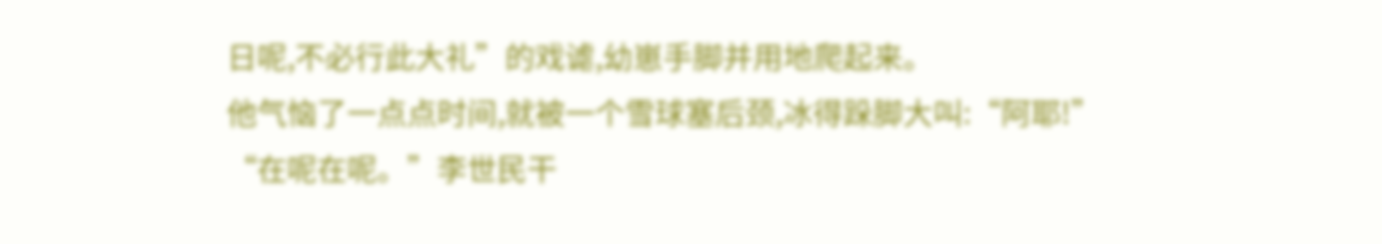日呢,不必行此大礼”的戏谑,幼崽手脚并用地爬起来。
他气恼了一点点时间,就被一个雪球塞后颈,冰得跺脚大叫:“阿耶!”
“在呢在呢。”李世民干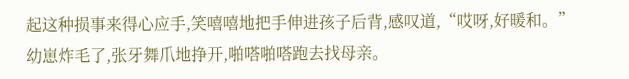起这种损事来得心应手,笑嘻嘻地把手伸进孩子后背,感叹道,“哎呀,好暖和。”
幼崽炸毛了,张牙舞爪地挣开,啪嗒啪嗒跑去找母亲。